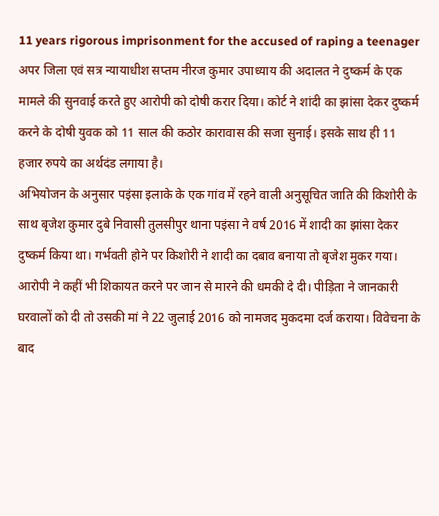11 years rigorous imprisonment for the accused of raping a teenager
अपर जिला एवं सत्र न्यायाधीश सप्तम नीरज कुमार उपाध्याय की अदालत ने दुष्कर्म के एक मामले की सुनवाई करते हुए आरोपी को दोषी करार दिया। कोर्ट ने शांदी का झांसा देकर दुष्कर्म करने के दोषी युवक को 11 साल की कठोर कारावास की सजा सुनाई। इसके साथ ही 11 हजार रुपये का अर्थदंड लगाया है।
अभियोजन के अनुसार पइंसा इलाके के एक गांव में रहने वाली अनुसूचित जाति की किशोरी के साथ बृजेश कुमार दुबे निवासी तुलसीपुर थाना पइंसा ने वर्ष 2016 में शादी का झांसा देकर दुष्कर्म किया था। गर्भवती होने पर किशोरी ने शादी का दबाव बनाया तो बृजेश मुकर गया।
आरोपी ने कहीं भी शिकायत करने पर जान से मारने की धमकी दे दी। पीड़िता ने जानकारी घरवालों को दी तो उसकी मां ने 22 जुलाई 2016 को नामजद मुकदमा दर्ज कराया। विवेचना के बाद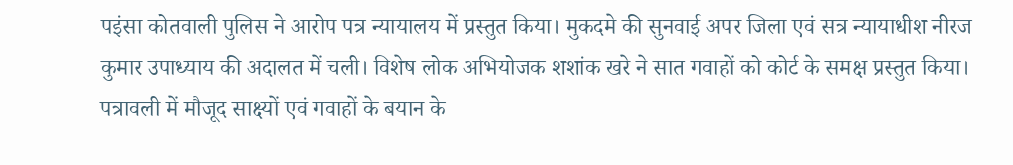पइंसा कोतवाली पुलिस ने आरोप पत्र न्यायालय में प्रस्तुत किया। मुकदमे की सुनवाई अपर जिला एवं सत्र न्यायाधीश नीरज कुमार उपाध्याय की अदालत में चली। विशेष लोक अभियोजक शशांक खरे ने सात गवाहों को कोर्ट के समक्ष प्रस्तुत किया। पत्रावली में मौजूद साक्ष्यों एवं गवाहों के बयान के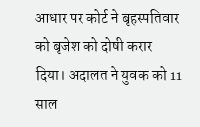आधार पर कोर्ट ने बृहस्पतिवार को बृजेश को दोषी करार दिया। अदालत ने युवक को 11 साल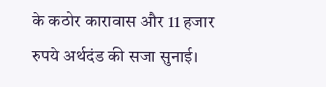के कठोर कारावास और 11 हजार रुपये अर्थदंड की सजा सुनाई।